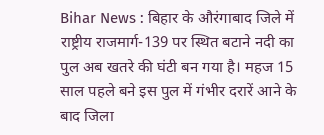Bihar News : बिहार के औरंगाबाद जिले में राष्ट्रीय राजमार्ग-139 पर स्थित बटाने नदी का पुल अब खतरे की घंटी बन गया है। महज 15 साल पहले बने इस पुल में गंभीर दरारें आने के बाद जिला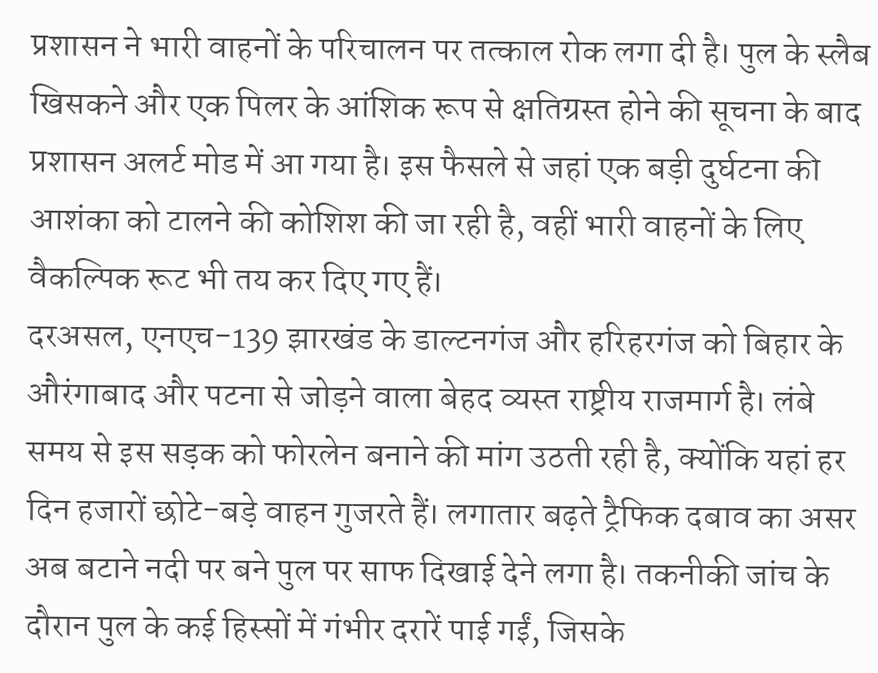प्रशासन ने भारी वाहनों के परिचालन पर तत्काल रोक लगा दी है। पुल के स्लैब खिसकने और एक पिलर के आंशिक रूप से क्षतिग्रस्त होने की सूचना के बाद प्रशासन अलर्ट मोड में आ गया है। इस फैसले से जहां एक बड़ी दुर्घटना की आशंका को टालने की कोशिश की जा रही है, वहीं भारी वाहनों के लिए वैकल्पिक रूट भी तय कर दिए गए हैं।
दरअसल, एनएच-139 झारखंड के डाल्टनगंज और हरिहरगंज को बिहार के औरंगाबाद और पटना से जोड़ने वाला बेहद व्यस्त राष्ट्रीय राजमार्ग है। लंबे समय से इस सड़क को फोरलेन बनाने की मांग उठती रही है, क्योंकि यहां हर दिन हजारों छोटे-बड़े वाहन गुजरते हैं। लगातार बढ़ते ट्रैफिक दबाव का असर अब बटाने नदी पर बने पुल पर साफ दिखाई देने लगा है। तकनीकी जांच के दौरान पुल के कई हिस्सों में गंभीर दरारें पाई गईं, जिसके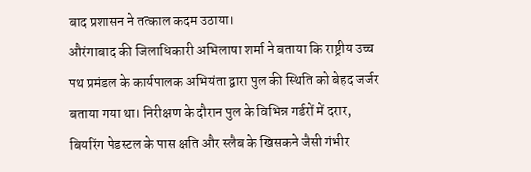बाद प्रशासन ने तत्काल कदम उठाया।
औरंगाबाद की जिलाधिकारी अभिलाषा शर्मा ने बताया कि राष्ट्रीय उच्च पथ प्रमंडल के कार्यपालक अभियंता द्वारा पुल की स्थिति को बेहद जर्जर बताया गया था। निरीक्षण के दौरान पुल के विभिन्न गर्डरों में दरार, बियरिंग पेडस्टल के पास क्षति और स्लैब के खिसकने जैसी गंभीर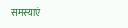समस्याएं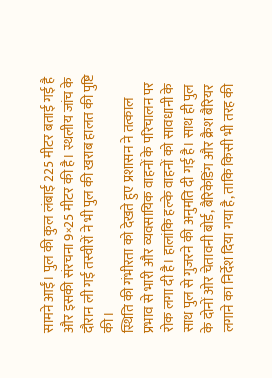सामने आईं। पुल की कुल लंबाई 225 मीटर बताई गई है और इसकी संरचना 9×25 मीटर की है। स्थलीय जांच के दौरान ली गई तस्वीरों ने भी पुल की खराब हालत की पुष्टि की।
स्थिति की गंभीरता को देखते हुए प्रशासन ने तत्काल प्रभाव से भारी और व्यवसायिक वाहनों के परिचालन पर रोक लगा दी है। हालांकि हल्के वाहनों को सावधानी के साथ पुल से गुजरने की अनुमति दी गई है। साथ ही पुल के दोनों ओर चेतावनी बोर्ड, बैरिकेडिंग और क्रैश बैरियर लगाने का निर्देश दिया गया है, ताकि किसी भी तरह की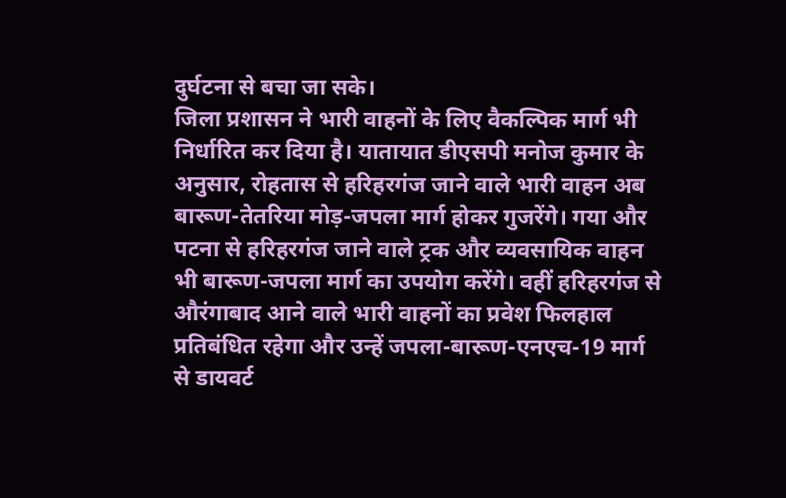दुर्घटना से बचा जा सके।
जिला प्रशासन ने भारी वाहनों के लिए वैकल्पिक मार्ग भी निर्धारित कर दिया है। यातायात डीएसपी मनोज कुमार के अनुसार, रोहतास से हरिहरगंज जाने वाले भारी वाहन अब बारूण-तेतरिया मोड़-जपला मार्ग होकर गुजरेंगे। गया और पटना से हरिहरगंज जाने वाले ट्रक और व्यवसायिक वाहन भी बारूण-जपला मार्ग का उपयोग करेंगे। वहीं हरिहरगंज से औरंगाबाद आने वाले भारी वाहनों का प्रवेश फिलहाल प्रतिबंधित रहेगा और उन्हें जपला-बारूण-एनएच-19 मार्ग से डायवर्ट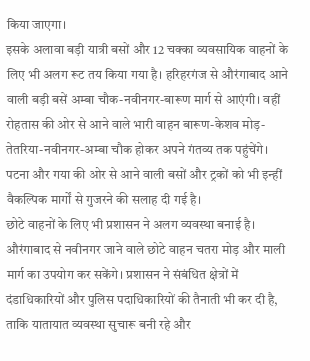किया जाएगा।
इसके अलावा बड़ी यात्री बसों और 12 चक्का व्यवसायिक वाहनों के लिए भी अलग रूट तय किया गया है। हरिहरगंज से औरंगाबाद आने वाली बड़ी बसें अम्बा चौक-नवीनगर-बारूण मार्ग से आएंगी। वहीं रोहतास की ओर से आने वाले भारी वाहन बारूण-केशव मोड़-तेतरिया-नवीनगर-अम्बा चौक होकर अपने गंतव्य तक पहुंचेंगे। पटना और गया की ओर से आने वाली बसों और ट्रकों को भी इन्हीं वैकल्पिक मार्गों से गुजरने की सलाह दी गई है।
छोटे वाहनों के लिए भी प्रशासन ने अलग व्यवस्था बनाई है। औरंगाबाद से नवीनगर जाने वाले छोटे वाहन चतरा मोड़ और माली मार्ग का उपयोग कर सकेंगे। प्रशासन ने संबंधित क्षेत्रों में दंडाधिकारियों और पुलिस पदाधिकारियों की तैनाती भी कर दी है, ताकि यातायात व्यवस्था सुचारू बनी रहे और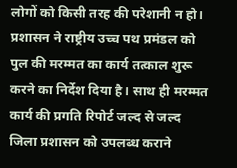लोगों को किसी तरह की परेशानी न हो।
प्रशासन ने राष्ट्रीय उच्च पथ प्रमंडल को पुल की मरम्मत का कार्य तत्काल शुरू करने का निर्देश दिया है। साथ ही मरम्मत कार्य की प्रगति रिपोर्ट जल्द से जल्द जिला प्रशासन को उपलब्ध कराने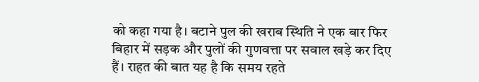को कहा गया है। बटाने पुल की खराब स्थिति ने एक बार फिर बिहार में सड़क और पुलों की गुणवत्ता पर सवाल खड़े कर दिए हैं। राहत की बात यह है कि समय रहते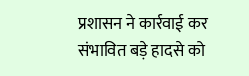प्रशासन ने कार्रवाई कर संभावित बड़े हादसे को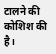टालने की कोशिश की है।